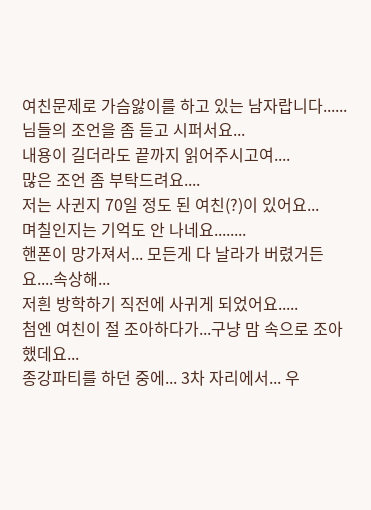여친문제로 가슴앓이를 하고 있는 남자랍니다......
님들의 조언을 좀 듣고 시퍼서요...
내용이 길더라도 끝까지 읽어주시고여....
많은 조언 좀 부탁드려요....
저는 사귄지 70일 정도 된 여친(?)이 있어요...
며칠인지는 기억도 안 나네요........
핸폰이 망가져서... 모든게 다 날라가 버렸거든요....속상해...
저흰 방학하기 직전에 사귀게 되었어요.....
첨엔 여친이 절 조아하다가...구냥 맘 속으로 조아했데요...
종강파티를 하던 중에... 3차 자리에서... 우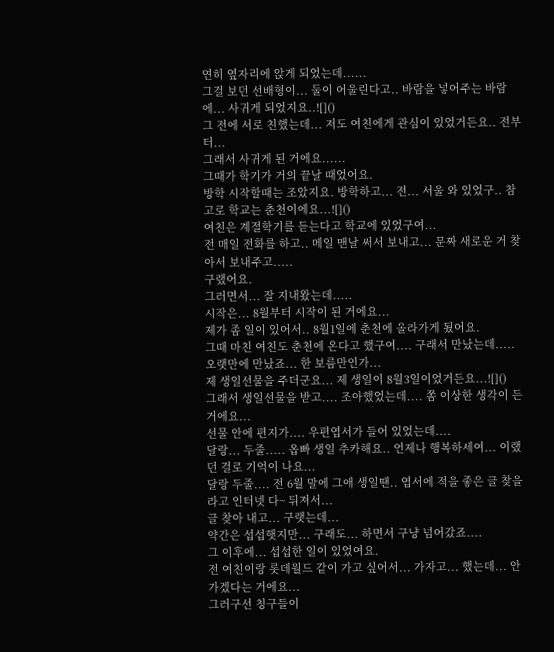연히 옆자리에 앉게 되었는데......
그걸 보던 선배형이... 둘이 어울린다고.. 바람을 넣어주는 바람에... 사귀게 되었지요..![]()
그 전에 서로 친했는데... 저도 여친에게 관심이 있었거든요.. 전부터...
그래서 사귀게 된 거에요......
그때가 학기가 거의 끝날 때었어요.
방학 시작할때는 조았지요. 방학하고... 전... 서울 와 있었구.. 참고로 학교는 춘천이에요...![]()
여친은 계절학기를 듣는다고 학교에 있었구여...
전 매일 전화를 하고.. 메일 맨날 써서 보내고... 문짜 새로운 거 찾아서 보내주고.....
구랬어요.
그러면서... 잘 지내왔는데.....
시작은... 8월부터 시작이 된 거에요...
제가 좀 일이 있어서.. 8월1일에 춘천에 올라가게 됬어요.
그때 마친 여친도 춘천에 온다고 했구여.... 구래서 만났는데.....오랫만에 만났죠... 한 보름만인가...
제 생일선물을 주더군요... 제 생일이 8월3일이었거든요...![]()
그래서 생일선물을 받고.... 조아했었는데.... 쫌 이상한 생각이 든 거에요...
선물 안에 편지가.... 우편엽서가 들어 있었는데....
달랑... 두줄..... 옵빠 생일 추카해요.. 언제나 행복하세여... 이랬던 걸로 기억이 나요...
달랑 두줄.... 전 6월 말에 그애 생일땐.. 엽서에 적을 좋은 글 찾을라고 인터넷 다~ 뒤져서...
글 찾아 내고... 구랫는데...
약간은 섭섭햇지만... 구래도... 하면서 구냥 넘어갔죠....
그 이후에... 섭섭한 일이 있었여요.
전 여친이랑 롯데월드 같이 가고 싶어서... 가자고... 했는데... 안 가겠다는 거에요...
그러구선 칭구들이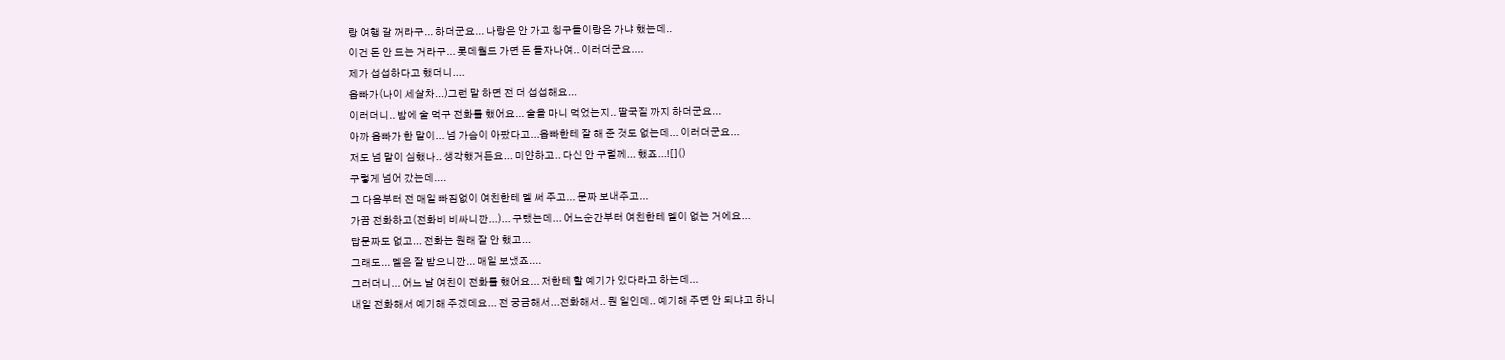랑 여행 갈 꺼라구... 하더군요... 나랑은 안 가고 칭구들이랑은 가냐 했는데..
이건 돈 안 드는 거라구... 롯데월드 가면 돈 들자나여.. 이러더군요....
제가 섭섭하다고 했더니....
옵빠가(나이 세살차...)그런 말 하면 전 더 섭섭해요...
이러더니.. 밤에 술 먹구 전화를 했어요... 술을 마니 먹었는지.. 딸국질 까지 하더군요...
아까 옵빠가 한 말이... 넘 가슴이 아팠다고...옵빠한테 잘 해 준 것도 없는데... 이러더군요...
저도 넘 말이 심했나.. 생각했거든요... 미얀하고.. 다신 안 구럴께... 했죠...![]()
구렇게 넘어 갔는데....
그 다음부터 전 매일 빠짐없이 여친한테 멜 써 주고... 문짜 보내주고...
가끔 전화하고(전화비 비싸니깐...)... 구랬는데... 어느순간부터 여친한테 멜이 없는 거에요...
답문짜도 없고... 전화는 원래 잘 안 했고...
그래도... 멜은 잘 받으니깐... 매일 보냈죠....
그러더니... 어느 날 여친이 전화를 했어요... 저한테 할 예기가 있다라고 하는데...
내일 전화해서 예기해 주겠데요... 전 궁금해서...전화해서.. 뭔 일인데.. 예기해 주면 안 되냐고 하니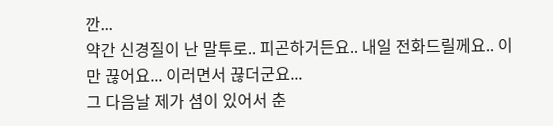깐...
약간 신경질이 난 말투로.. 피곤하거든요.. 내일 전화드릴께요.. 이만 끊어요... 이러면서 끊더군요...
그 다음날 제가 셤이 있어서 춘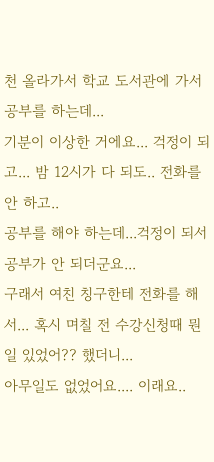천 올라가서 학교 도서관에 가서 공부를 하는데...
기분이 이상한 거에요... 걱정이 되고... 밤 12시가 다 되도.. 전화를 안 하고..
공부를 해야 하는데...걱정이 되서 공부가 안 되더군요...
구래서 여친 칭구한테 전화를 해서... 혹시 며칠 전 수강신청때 뭔 일 있었어?? 했더니...
아무일도 없었어요.... 이래요..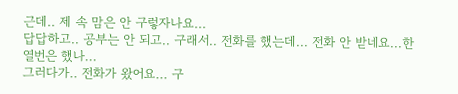근데.. 제 속 맘은 안 구렇자나요...
답답하고.. 공부는 안 되고.. 구래서.. 전화를 했는데... 전화 안 받네요...한 열번은 했나...
그러다가.. 전화가 왔어요... 구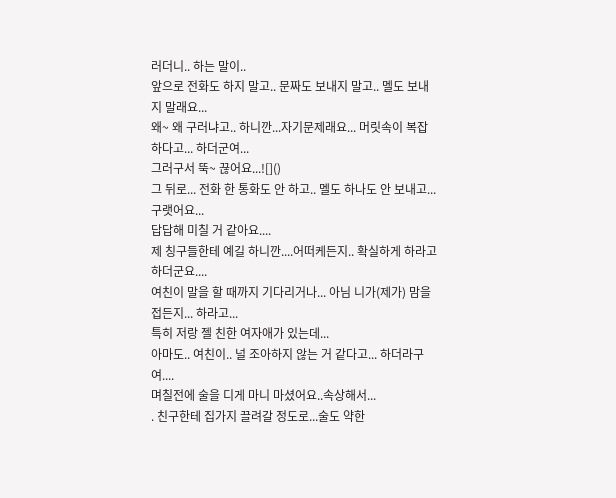러더니.. 하는 말이..
앞으로 전화도 하지 말고.. 문짜도 보내지 말고.. 멜도 보내지 말래요...
왜~ 왜 구러냐고.. 하니깐...자기문제래요... 머릿속이 복잡하다고... 하더군여...
그러구서 뚝~ 끊어요...![]()
그 뒤로... 전화 한 통화도 안 하고.. 멜도 하나도 안 보내고... 구랫어요...
답답해 미칠 거 같아요....
제 칭구들한테 예길 하니깐....어떠케든지.. 확실하게 하라고 하더군요....
여친이 말을 할 때까지 기다리거나... 아님 니가(제가) 맘을 접든지... 하라고...
특히 저랑 젤 친한 여자애가 있는데...
아마도.. 여친이.. 널 조아하지 않는 거 같다고... 하더라구여....
며칠전에 술을 디게 마니 마셨어요..속상해서...
. 친구한테 집가지 끌려갈 정도로...술도 약한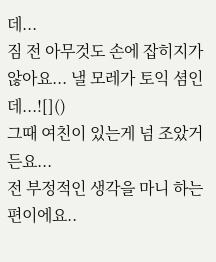데...
짐 전 아무것도 손에 잡히지가 않아요... 낼 모레가 토익 셤인데...![]()
그때 여친이 있는게 넘 조았거든요...
전 부정적인 생각을 마니 하는 편이에요..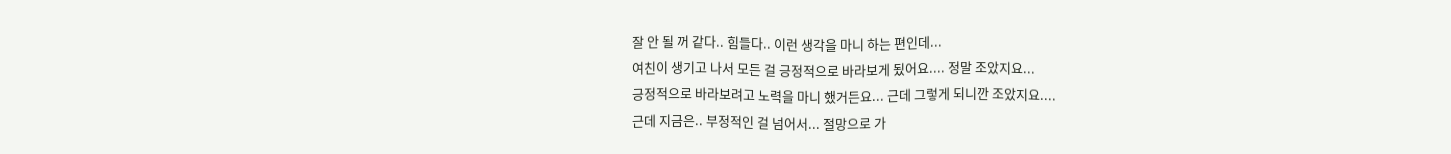잘 안 될 꺼 같다.. 힘들다.. 이런 생각을 마니 하는 편인데...
여친이 생기고 나서 모든 걸 긍정적으로 바라보게 됬어요.... 정말 조았지요...
긍정적으로 바라보려고 노력을 마니 했거든요... 근데 그렇게 되니깐 조았지요....
근데 지금은.. 부정적인 걸 넘어서... 절망으로 가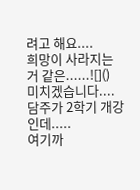려고 해요....
희망이 사라지는 거 같은......![]()
미치겠습니다....
담주가 2학기 개강인데.....
여기까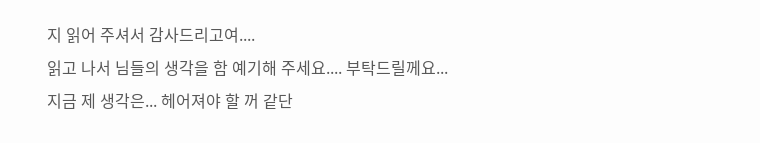지 읽어 주셔서 감사드리고여....
읽고 나서 님들의 생각을 함 예기해 주세요.... 부탁드릴께요...
지금 제 생각은... 헤어져야 할 꺼 같단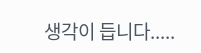생각이 듭니다.....